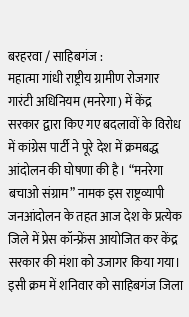बरहरवा / साहिबगंज :
महात्मा गांधी राष्ट्रीय ग्रामीण रोजगार गारंटी अधिनियम (मनरेगा) में केंद्र सरकार द्वारा किए गए बदलावों के विरोध में कांग्रेस पार्टी ने पूरे देश में क्रमबद्ध आंदोलन की घोषणा की है। “मनरेगा बचाओ संग्राम” नामक इस राष्ट्रव्यापी जनआंदोलन के तहत आज देश के प्रत्येक जिले में प्रेस कॉन्फ्रेंस आयोजित कर केंद्र सरकार की मंशा को उजागर किया गया।
इसी क्रम में शनिवार को साहिबगंज जिला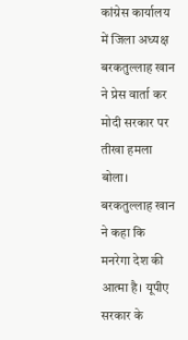कांग्रेस कार्यालय में जिला अध्यक्ष बरकतुल्लाह खान ने प्रेस वार्ता कर मोदी सरकार पर तीखा हमला बोला।
बरकतुल्लाह खान ने कहा कि मनरेगा देश की आत्मा है। यूपीए सरकार के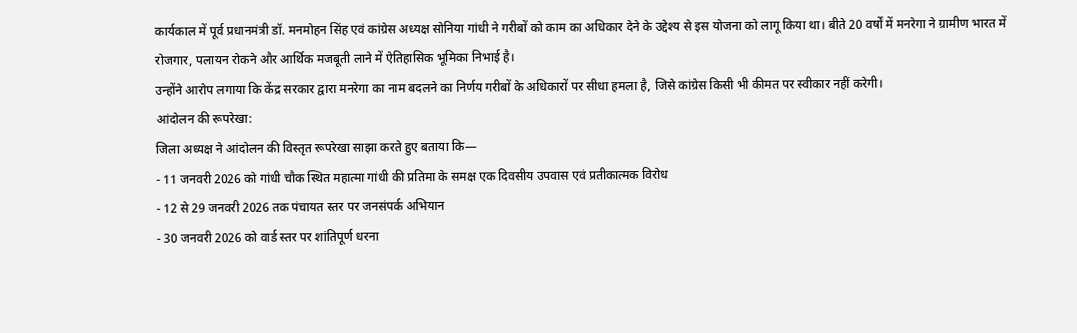कार्यकाल में पूर्व प्रधानमंत्री डॉ. मनमोहन सिंह एवं कांग्रेस अध्यक्ष सोनिया गांधी ने गरीबों को काम का अधिकार देने के उद्देश्य से इस योजना को लागू किया था। बीते 20 वर्षों में मनरेगा ने ग्रामीण भारत में रोजगार, पलायन रोकने और आर्थिक मजबूती लाने में ऐतिहासिक भूमिका निभाई है।
उन्होंने आरोप लगाया कि केंद्र सरकार द्वारा मनरेगा का नाम बदलने का निर्णय गरीबों के अधिकारों पर सीधा हमला है, जिसे कांग्रेस किसी भी कीमत पर स्वीकार नहीं करेगी।
आंदोलन की रूपरेखा:
जिला अध्यक्ष ने आंदोलन की विस्तृत रूपरेखा साझा करते हुए बताया कि—
- 11 जनवरी 2026 को गांधी चौक स्थित महात्मा गांधी की प्रतिमा के समक्ष एक दिवसीय उपवास एवं प्रतीकात्मक विरोध
- 12 से 29 जनवरी 2026 तक पंचायत स्तर पर जनसंपर्क अभियान
- 30 जनवरी 2026 को वार्ड स्तर पर शांतिपूर्ण धरना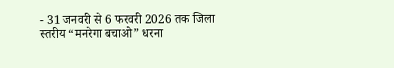- 31 जनवरी से 6 फरवरी 2026 तक जिला स्तरीय “मनरेगा बचाओ” धरना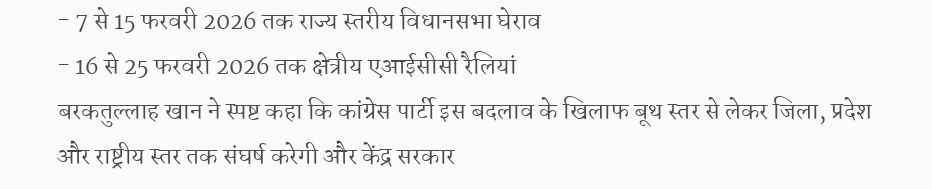- 7 से 15 फरवरी 2026 तक राज्य स्तरीय विधानसभा घेराव
- 16 से 25 फरवरी 2026 तक क्षेत्रीय एआईसीसी रैलियां
बरकतुल्लाह खान ने स्पष्ट कहा कि कांग्रेस पार्टी इस बदलाव के खिलाफ बूथ स्तर से लेकर जिला, प्रदेश और राष्ट्रीय स्तर तक संघर्ष करेगी और केंद्र सरकार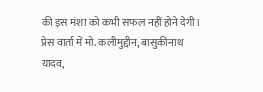की इस मंशा को कभी सफल नहीं होने देगी।
प्रेस वार्ता में मो. कलीमुद्दीन, बासुकीनाथ यादव,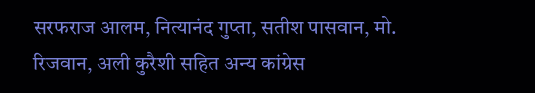सरफराज आलम, नित्यानंद गुप्ता, सतीश पासवान, मो. रिजवान, अली कुरैशी सहित अन्य कांग्रेस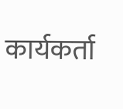कार्यकर्ता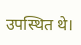उपस्थित थे।